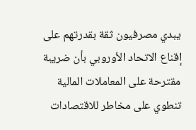يبدي مصرفيون ثقة بقدرتهم على إقناع الاتحاد الأوروبي بأن ضريبة مقترحة على المعاملات المالية تنطوي على مخاطر للاقتصادات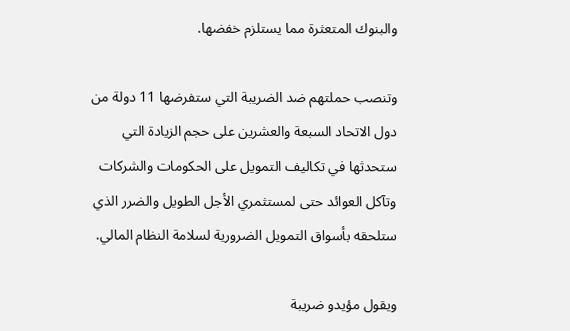والبنوك المتعثرة مما يستلزم خفضها.

وتنصب حملتهم ضد الضريبة التي ستفرضها 11 دولة من دول الاتحاد السبعة والعشرين على حجم الزيادة التي ستحدثها في تكاليف التمويل على الحكومات والشركات وتآكل العوائد حتى لمستثمري الأجل الطويل والضرر الذي ستلحقه بأسواق التمويل الضرورية لسلامة النظام المالي.

ويقول مؤيدو ضريبة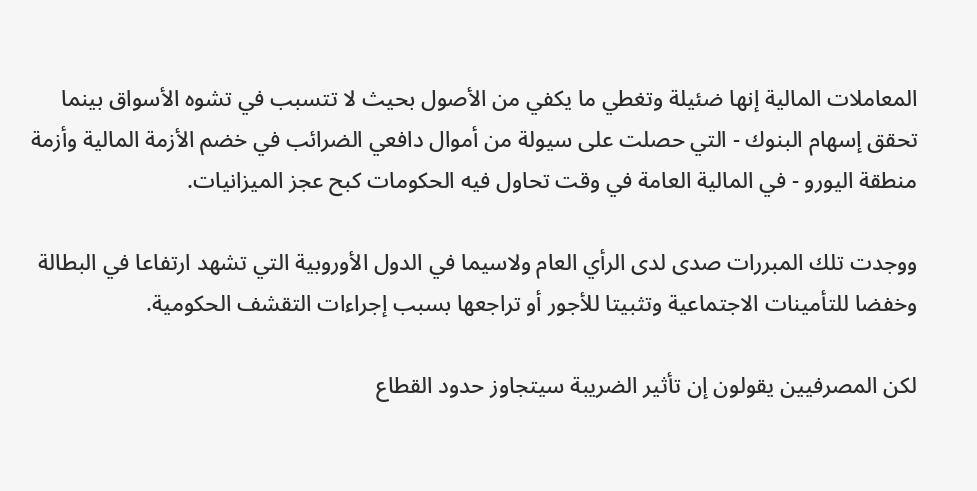المعاملات المالية إنها ضئيلة وتغطي ما يكفي من الأصول بحيث لا تتسبب في تشوه الأسواق بينما تحقق إسهام البنوك - التي حصلت على سيولة من أموال دافعي الضرائب في خضم الأزمة المالية وأزمة منطقة اليورو - في المالية العامة في وقت تحاول فيه الحكومات كبح عجز الميزانيات.

ووجدت تلك المبررات صدى لدى الرأي العام ولاسيما في الدول الأوروبية التي تشهد ارتفاعا في البطالة وخفضا للتأمينات الاجتماعية وتثبيتا للأجور أو تراجعها بسبب إجراءات التقشف الحكومية.

لكن المصرفيين يقولون إن تأثير الضريبة سيتجاوز حدود القطاع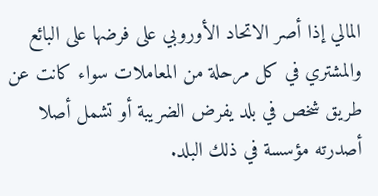المالي إذا أصر الاتحاد الأوروبي على فرضها على البائع والمشتري في كل مرحلة من المعاملات سواء كانت عن طريق شخص في بلد يفرض الضريبة أو تشمل أصلا أصدرته مؤسسة في ذلك البلد.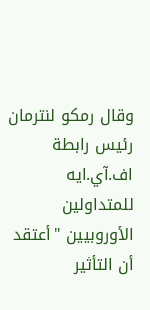وقال رمكو لنترمان رئيس رابطة اف.آي.ايه للمتداولين الأوروبيين "أعتقد أن التأثير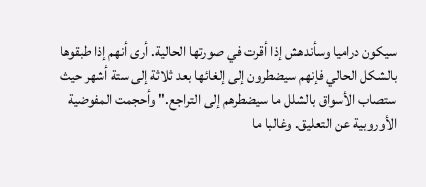سيكون دراميا وسأندهش إذا أقرت في صورتها الحالية. أرى أنهم إذا طبقوها بالشكل الحالي فإنهم سيضطرون إلى إلغائها بعد ثلاثة إلى ستة أشهر حيث ستصاب الأسواق بالشلل ما سيضطرهم إلى التراجع." وأحجمت المفوضية الأوروبية عن التعليق. وغالبا ما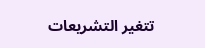تتغير التشريعات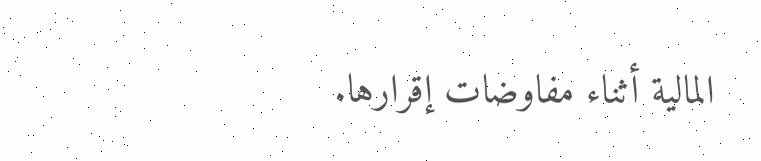المالية أثناء مفاوضات إقرارها.